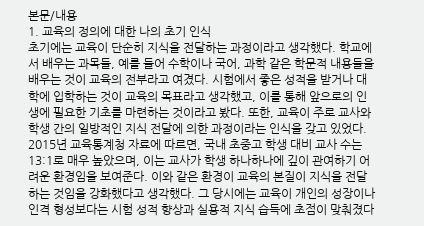본문/내용
1. 교육의 정의에 대한 나의 초기 인식
초기에는 교육이 단순히 지식을 전달하는 과정이라고 생각했다. 학교에서 배우는 과목들, 예를 들어 수학이나 국어, 과학 같은 학문적 내용들을 배우는 것이 교육의 전부라고 여겼다. 시험에서 좋은 성적을 받거나 대학에 입학하는 것이 교육의 목표라고 생각했고, 이를 통해 앞으로의 인생에 필요한 기초를 마련하는 것이라고 봤다. 또한, 교육이 주로 교사와 학생 간의 일방적인 지식 전달에 의한 과정이라는 인식을 갖고 있었다. 2015년 교육통계청 자료에 따르면, 국내 초중고 학생 대비 교사 수는 13:1로 매우 높았으며, 이는 교사가 학생 하나하나에 깊이 관여하기 어려운 환경임을 보여준다. 이와 같은 환경이 교육의 본질이 지식을 전달하는 것임을 강화했다고 생각했다. 그 당시에는 교육이 개인의 성장이나 인격 형성보다는 시험 성적 향상과 실용적 지식 습득에 초점이 맞춰졌다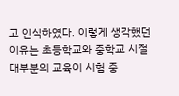고 인식하였다. 이렇게 생각했던 이유는 초등학교와 중학교 시절 대부분의 교육이 시험 중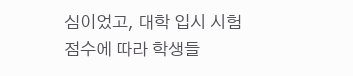심이었고, 대학 입시 시험 점수에 따라 학생들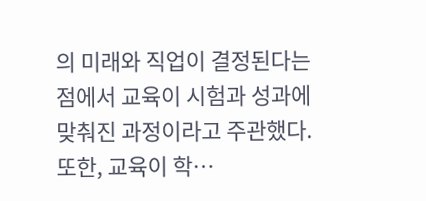의 미래와 직업이 결정된다는 점에서 교육이 시험과 성과에 맞춰진 과정이라고 주관했다. 또한, 교육이 학…